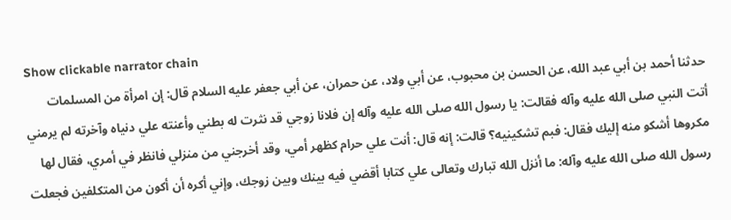Show clickable narrator chain
حدثنا أحمد بن أبي عبد الله، عن الحسن بن محبوب، عن أبي ولاد، عن حمران، عن أبي جعفر عليه السلام قال: إن امرأة من المسلمات أتت النبي صلى الله عليه وآله فقالت: يا رسول الله صلى الله عليه وآله إن فلانا زوجي قد نثرت له بطني وأعنته علي دنياه وآخرته لم يرمني مكروها أشكو منه إليك فقال: فبم تشكينيه؟ قالت: إنه قال: أنت علي حرام كظهر أمي، وقد أخرجني من منزلي فانظر في أمري، فقال لها رسول الله صلى الله عليه وآله: ما أنزل الله تبارك وتعالى علي كتابا أقضي فيه بينك وبين زوجك، وإني أكره أن أكون من المتكلفين فجعلت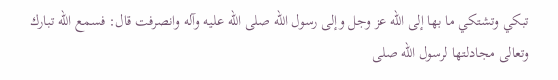تبكي وتشتكي ما بها إلى الله عز وجل وإلى رسول الله صلى الله عليه وآله وانصرفت قال: فسمع الله تبارك وتعالى مجادلتها لرسول الله صلى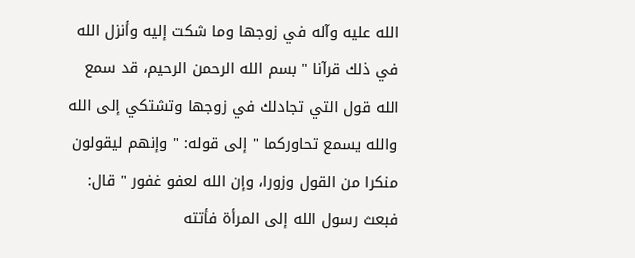الله عليه وآله في زوجها وما شكت إليه وأنزل الله في ذلك قرآنا " بسم الله الرحمن الرحيم، قد سمع الله قول التي تجادلك في زوجها وتشتكي إلى الله والله يسمع تحاوركما " إلى قوله: " وإنهم ليقولون منكرا من القول وزورا، وإن الله لعفو غفور " قال: فبعث رسول الله إلى المرأة فأتته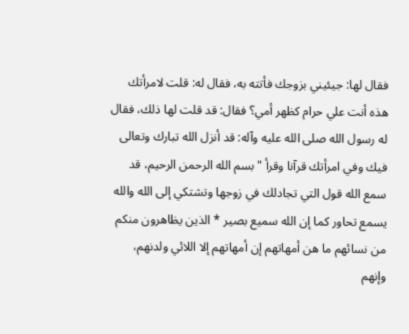فقال لها: جيئيني بزوجك فأتته به، فقال له: قلت لامرأتك هذه أنت علي حرام كظهر أمي؟ فقال: قد قلت لها ذلك، فقال له رسول الله صلى الله عليه وآله: قد أنزل الله تبارك وتعالى فيك وفي امرأتك قرآنا وقرأ " بسم الله الرحمن الرحيم، قد سمع الله قول التي تجادلك في زوجها وتشتكي إلى الله والله يسمع تحاور كما إن الله سميع بصير * الذين يظاهرون منكم من نسائهم ما هن أمهاتهم إن أمهاتهم إلا اللائي ولدنهم، وإنهم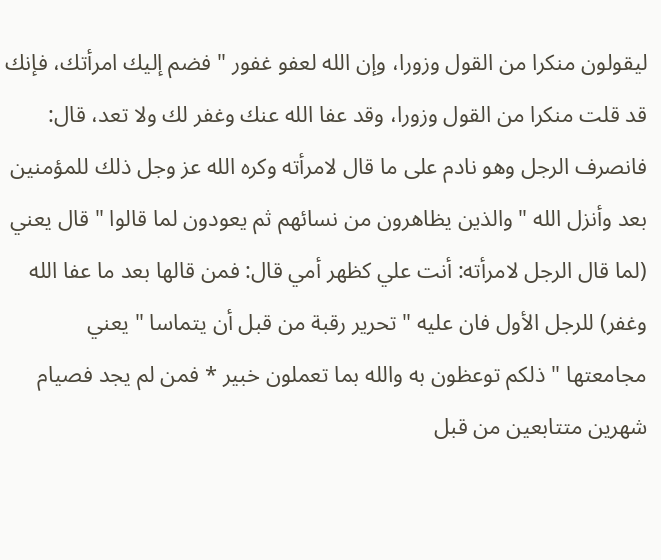ليقولون منكرا من القول وزورا، وإن الله لعفو غفور " فضم إليك امرأتك، فإنك قد قلت منكرا من القول وزورا، وقد عفا الله عنك وغفر لك ولا تعد، قال: فانصرف الرجل وهو نادم على ما قال لامرأته وكره الله عز وجل ذلك للمؤمنين بعد وأنزل الله " والذين يظاهرون من نسائهم ثم يعودون لما قالوا " قال يعني (لما قال الرجل لامرأته: أنت علي كظهر أمي قال: فمن قالها بعد ما عفا الله وغفر) للرجل الأول فان عليه " تحرير رقبة من قبل أن يتماسا " يعني مجامعتها " ذلكم توعظون به والله بما تعملون خبير * فمن لم يجد فصيام شهرين متتابعين من قبل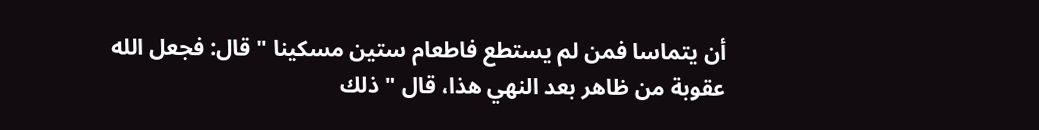أن يتماسا فمن لم يستطع فاطعام ستين مسكينا " قال: فجعل الله عقوبة من ظاهر بعد النهي هذا، قال " ذلك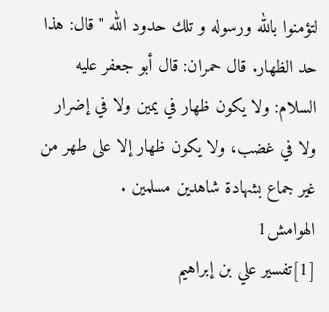لتؤمنوا بالله ورسوله و تلك حدود الله " قال: هذا حد الظهار. قال حمران: قال أبو جعفر عليه السلام: ولا يكون ظهار في يمين ولا في إضرار ولا في غضب، ولا يكون ظهار إلا على طهر من غير جماع بشهادة شاهدين مسلمين .
الهوامش1
[1]تفسير علي بن إبراهيم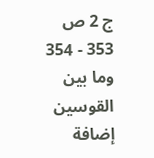ج 2 ص 353 - 354 وما بين القوسين إضافة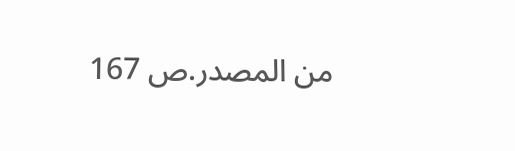من المصدر.ص 167